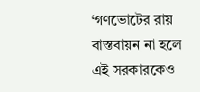‘গণভোটের রায় বাস্তবায়ন না হলে এই সরকারকেও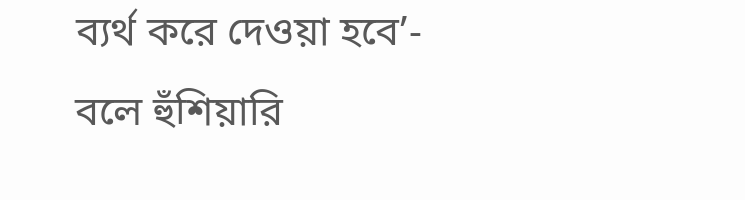ব্যর্থ করে দেওয়া হবে’- বলে হুঁশিয়ারি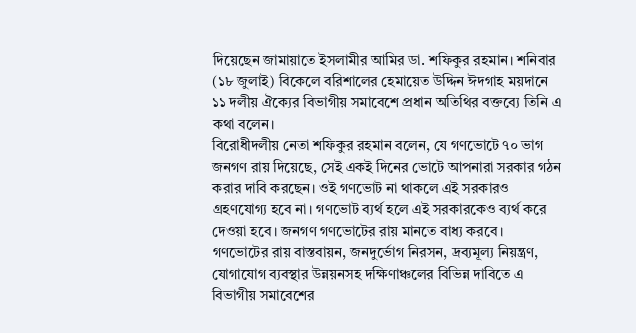দিয়েছেন জামায়াতে ইসলামীর আমির ডা. শফিকুর রহমান। শনিবার (১৮ জুলাই) বিকেলে বরিশালের হেমায়েত উদ্দিন ঈদগাহ ময়দানে ১১ দলীয় ঐক্যের বিভাগীয় সমাবেশে প্রধান অতিথির বক্তব্যে তিনি এ কথা বলেন।
বিরোধীদলীয় নেতা শফিকুর রহমান বলেন, যে গণভোটে ৭০ ভাগ জনগণ রায় দিয়েছে, সেই একই দিনের ভোটে আপনারা সরকার গঠন করার দাবি করছেন। ওই গণভোট না থাকলে এই সরকারও গ্রহণযোগ্য হবে না। গণভোট ব্যর্থ হলে এই সরকারকেও ব্যর্থ করে দেওয়া হবে। জনগণ গণভোটের রায় মানতে বাধ্য করবে।
গণভোটের রায় বাস্তবায়ন, জনদুর্ভোগ নিরসন, দ্রব্যমূল্য নিয়ন্ত্রণ, যোগাযোগ ব্যবস্থার উন্নয়নসহ দক্ষিণাঞ্চলের বিভিন্ন দাবিতে এ বিভাগীয় সমাবেশের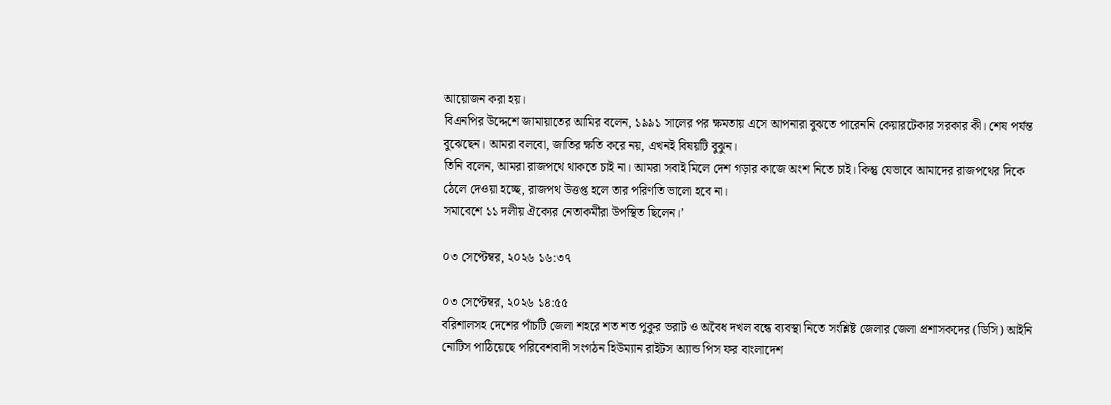আয়োজন করা হয়।
বিএনপির উদ্দেশে জামায়াতের আমির বলেন, ১৯৯১ সালের পর ক্ষমতায় এসে আপনারা বুঝতে পারেননি কেয়ারটেকার সরকার কী। শেষ পর্যন্ত বুঝেছেন। আমরা বলবো, জাতির ক্ষতি করে নয়, এখনই বিষয়টি বুঝুন।
তিনি বলেন, আমরা রাজপথে থাকতে চাই না। আমরা সবাই মিলে দেশ গড়ার কাজে অংশ নিতে চাই। কিন্তু যেভাবে আমাদের রাজপথের দিকে ঠেলে দেওয়া হচ্ছে, রাজপথ উত্তপ্ত হলে তার পরিণতি ভালো হবে না।
সমাবেশে ১১ দলীয় ঐক্যের নেতাকর্মীরা উপস্থিত ছিলেন।’

০৩ সেপ্টেম্বর, ২০২৬ ১৬:৩৭

০৩ সেপ্টেম্বর, ২০২৬ ১৪:৫৫
বরিশালসহ দেশের পাঁচটি জেলা শহরে শত শত পুকুর ভরাট ও অবৈধ দখল বন্ধে ব্যবস্থা নিতে সংশ্লিষ্ট জেলার জেলা প্রশাসকদের (ডিসি) আইনি নোটিস পাঠিয়েছে পরিবেশবাদী সংগঠন হিউম্যান রাইটস অ্যান্ড পিস ফর বাংলাদেশ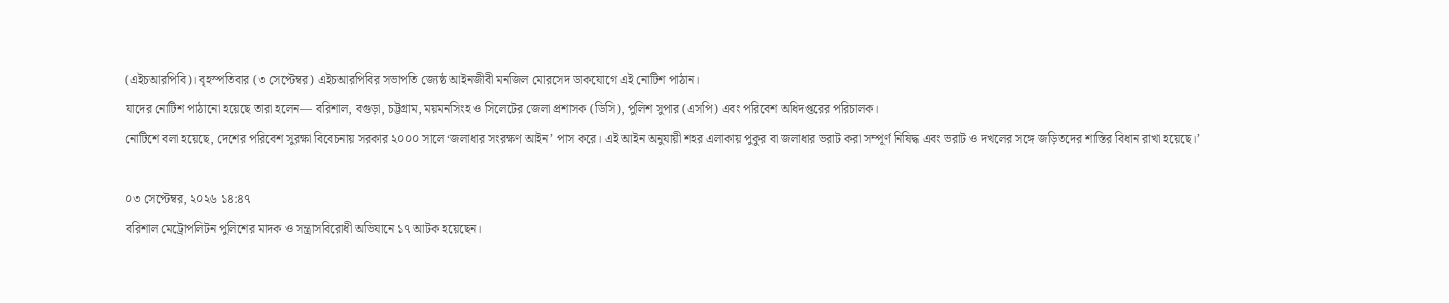(এইচআরপিবি)। বৃহস্পতিবার (৩ সেপ্টেম্বর) এইচআরপিবির সভাপতি জ্যেষ্ঠ আইনজীবী মনজিল মোরসেদ ডাকযোগে এই নোটিশ পাঠান।
যাদের নোটিশ পাঠানো হয়েছে তারা হলেন— বরিশাল, বগুড়া, চট্টগ্রাম, ময়মনসিংহ ও সিলেটের জেলা প্রশাসক (ডিসি), পুলিশ সুপার (এসপি) এবং পরিবেশ অধিদপ্তরের পরিচালক।
নোটিশে বলা হয়েছে, দেশের পরিবেশ সুরক্ষা বিবেচনায় সরকার ২০০০ সালে ‘জলাধার সংরক্ষণ আইন’ পাস করে। এই আইন অনুযায়ী শহর এলাকায় পুকুর বা জলাধার ভরাট করা সম্পূর্ণ নিষিদ্ধ এবং ভরাট ও দখলের সঙ্গে জড়িতদের শাস্তির বিধান রাখা হয়েছে।’

০৩ সেপ্টেম্বর, ২০২৬ ১৪:৪৭
বরিশাল মেট্রোপলিটন পুলিশের মাদক ও সন্ত্রাসবিরোধী অভিযানে ১৭ আটক হয়েছেন।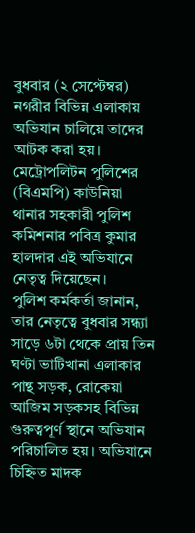বুধবার (২ সেপ্টেম্বর) নগরীর বিভিন্ন এলাকায় অভিযান চালিয়ে তাদের আটক করা হয়। মেট্রোপলিটন পুলিশের (বিএমপি) কাউনিয়া থানার সহকারী পুলিশ কমিশনার পবিত্র কুমার হালদার এই অভিযানে নেতৃত্ব দিয়েছেন।
পুলিশ কর্মকর্তা জানান, তার নেতৃত্বে বুধবার সন্ধ্যা সাড়ে ৬টা থেকে প্রায় তিন ঘণ্টা ভাটিখানা এলাকার পান্থ সড়ক, রোকেয়া আজিম সড়কসহ বিভিন্ন গুরুত্বপূর্ণ স্থানে অভিযান পরিচালিত হয়। অভিযানে চিহ্নিত মাদক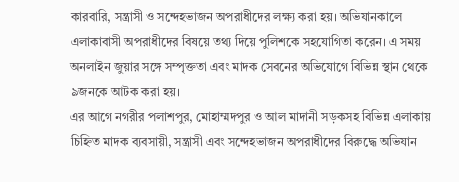কারবারি, সন্ত্রাসী ও সন্দেহভাজন অপরাধীদের লক্ষ্য করা হয়। অভিযানকালে এলাকাবাসী অপরাধীদের বিষয়ে তথ্য দিয়ে পুলিশকে সহযোগিতা করেন। এ সময় অনলাইন জুয়ার সঙ্গে সম্পৃক্ততা এবং মাদক সেবনের অভিযোগে বিভিন্ন স্থান থেকে ৯জনকে আটক করা হয়।
এর আগে নগরীর পলাশপুর, মোহাম্মদপুর ও আল মাদানী সড়কসহ বিভিন্ন এলাকায় চিহ্নিত মাদক ব্যবসায়ী, সন্ত্রাসী এবং সন্দেহভাজন অপরাধীদের বিরুদ্ধে অভিযান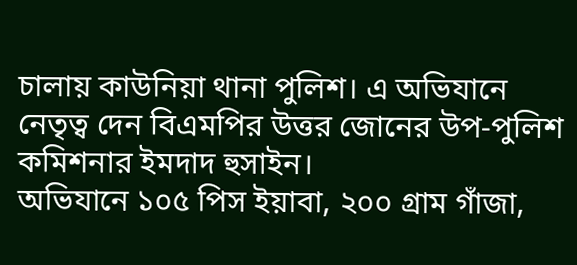চালায় কাউনিয়া থানা পুলিশ। এ অভিযানে নেতৃত্ব দেন বিএমপির উত্তর জোনের উপ-পুলিশ কমিশনার ইমদাদ হুসাইন।
অভিযানে ১০৫ পিস ইয়াবা, ২০০ গ্রাম গাঁজা,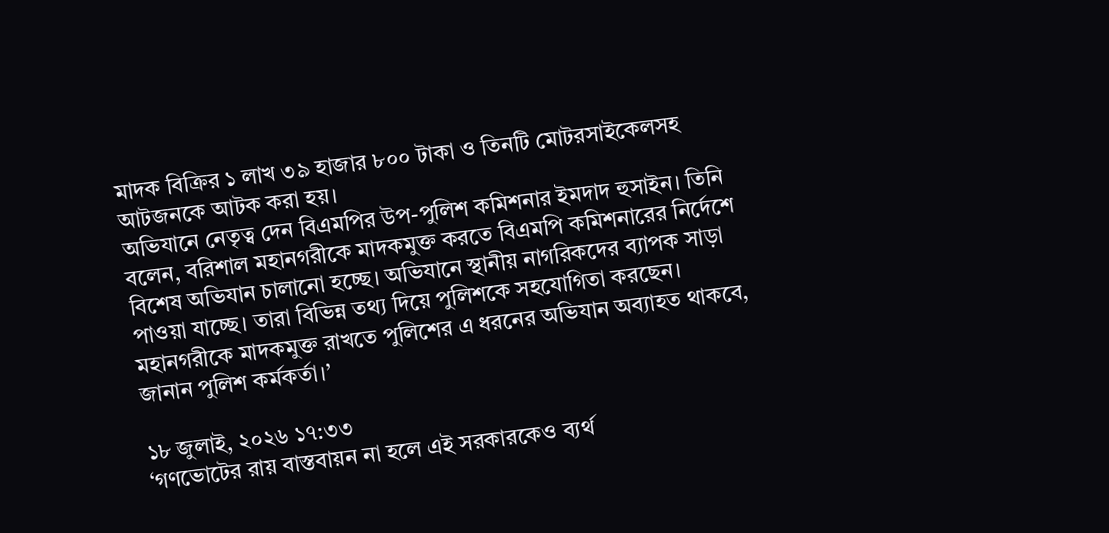মাদক বিক্রির ১ লাখ ৩৯ হাজার ৮০০ টাকা ও তিনটি মোটরসাইকেলসহ আটজনকে আটক করা হয়।
অভিযানে নেতৃত্ব দেন বিএমপির উপ-পুলিশ কমিশনার ইমদাদ হুসাইন। তিনি বলেন, বরিশাল মহানগরীকে মাদকমুক্ত করতে বিএমপি কমিশনারের নির্দেশে বিশেষ অভিযান চালানো হচ্ছে। অভিযানে স্থানীয় নাগরিকদের ব্যাপক সাড়া পাওয়া যাচ্ছে। তারা বিভিন্ন তথ্য দিয়ে পুলিশকে সহযোগিতা করছেন। মহানগরীকে মাদকমুক্ত রাখতে পুলিশের এ ধরনের অভিযান অব্যাহত থাকবে, জানান পুলিশ কর্মকর্তা।’

১৮ জুলাই, ২০২৬ ১৭:৩৩
‘গণভোটের রায় বাস্তবায়ন না হলে এই সরকারকেও ব্যর্থ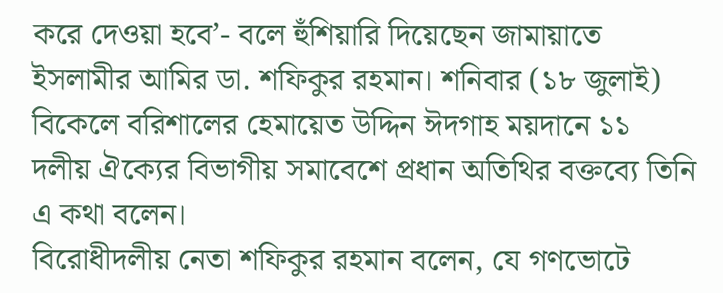করে দেওয়া হবে’- বলে হুঁশিয়ারি দিয়েছেন জামায়াতে ইসলামীর আমির ডা. শফিকুর রহমান। শনিবার (১৮ জুলাই) বিকেলে বরিশালের হেমায়েত উদ্দিন ঈদগাহ ময়দানে ১১ দলীয় ঐক্যের বিভাগীয় সমাবেশে প্রধান অতিথির বক্তব্যে তিনি এ কথা বলেন।
বিরোধীদলীয় নেতা শফিকুর রহমান বলেন, যে গণভোটে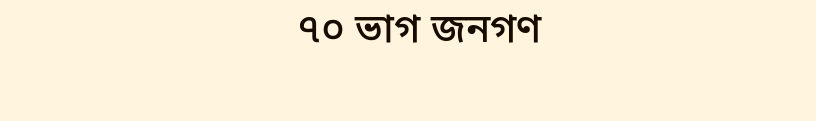৭০ ভাগ জনগণ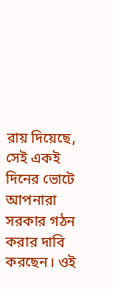রায় দিয়েছে, সেই একই দিনের ভোটে আপনারা সরকার গঠন করার দাবি করছেন। ওই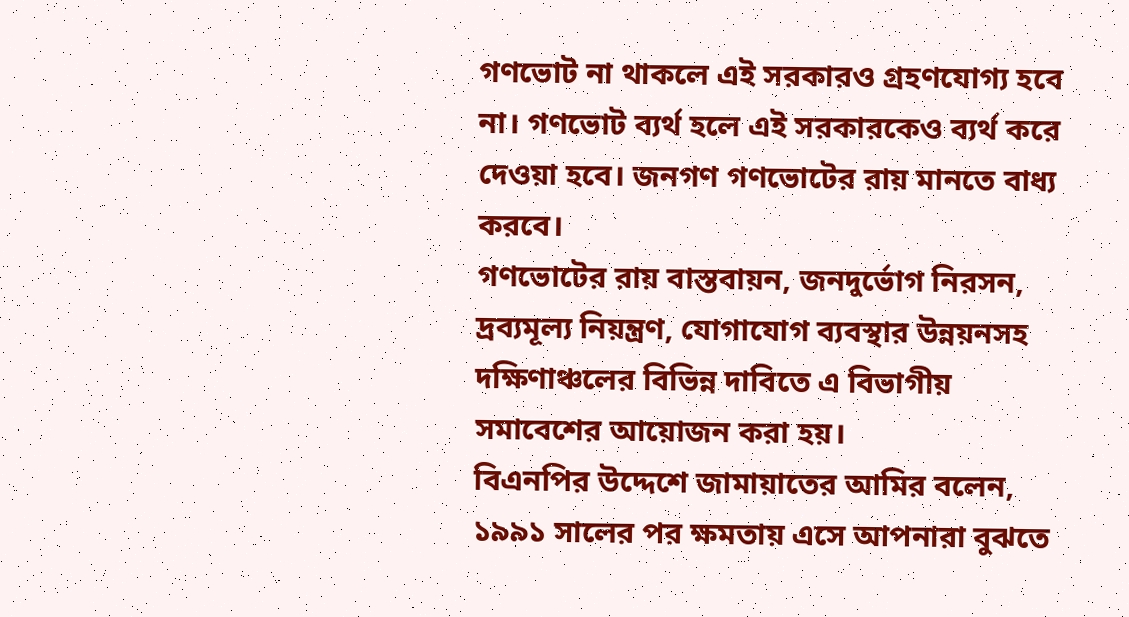গণভোট না থাকলে এই সরকারও গ্রহণযোগ্য হবে না। গণভোট ব্যর্থ হলে এই সরকারকেও ব্যর্থ করে দেওয়া হবে। জনগণ গণভোটের রায় মানতে বাধ্য করবে।
গণভোটের রায় বাস্তবায়ন, জনদুর্ভোগ নিরসন, দ্রব্যমূল্য নিয়ন্ত্রণ, যোগাযোগ ব্যবস্থার উন্নয়নসহ দক্ষিণাঞ্চলের বিভিন্ন দাবিতে এ বিভাগীয় সমাবেশের আয়োজন করা হয়।
বিএনপির উদ্দেশে জামায়াতের আমির বলেন, ১৯৯১ সালের পর ক্ষমতায় এসে আপনারা বুঝতে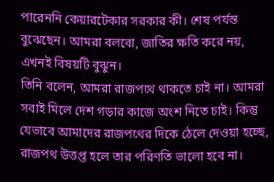পারেননি কেয়ারটেকার সরকার কী। শেষ পর্যন্ত বুঝেছেন। আমরা বলবো, জাতির ক্ষতি করে নয়, এখনই বিষয়টি বুঝুন।
তিনি বলেন, আমরা রাজপথে থাকতে চাই না। আমরা সবাই মিলে দেশ গড়ার কাজে অংশ নিতে চাই। কিন্তু যেভাবে আমাদের রাজপথের দিকে ঠেলে দেওয়া হচ্ছে, রাজপথ উত্তপ্ত হলে তার পরিণতি ভালো হবে না।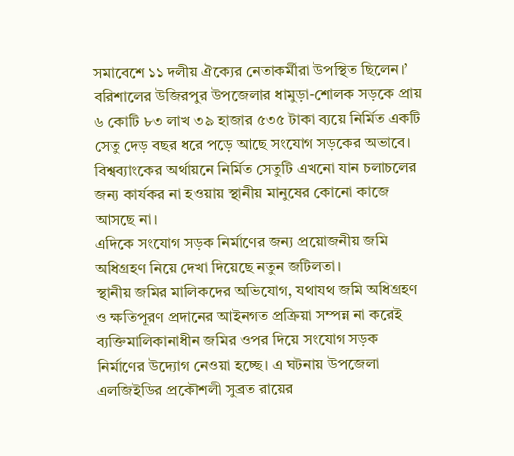সমাবেশে ১১ দলীয় ঐক্যের নেতাকর্মীরা উপস্থিত ছিলেন।’
বরিশালের উজিরপুর উপজেলার ধামুড়া-শোলক সড়কে প্রায় ৬ কোটি ৮৩ লাখ ৩৯ হাজার ৫৩৫ টাকা ব্যয়ে নির্মিত একটি সেতু দেড় বছর ধরে পড়ে আছে সংযোগ সড়কের অভাবে। বিশ্বব্যাংকের অর্থায়নে নির্মিত সেতুটি এখনো যান চলাচলের জন্য কার্যকর না হওয়ায় স্থানীয় মানুষের কোনো কাজে আসছে না।
এদিকে সংযোগ সড়ক নির্মাণের জন্য প্রয়োজনীয় জমি অধিগ্রহণ নিয়ে দেখা দিয়েছে নতুন জটিলতা।
স্থানীয় জমির মালিকদের অভিযোগ, যথাযথ জমি অধিগ্রহণ ও ক্ষতিপূরণ প্রদানের আইনগত প্রক্রিয়া সম্পন্ন না করেই ব্যক্তিমালিকানাধীন জমির ওপর দিয়ে সংযোগ সড়ক নির্মাণের উদ্যোগ নেওয়া হচ্ছে। এ ঘটনায় উপজেলা এলজিইডির প্রকৌশলী সুব্রত রায়ের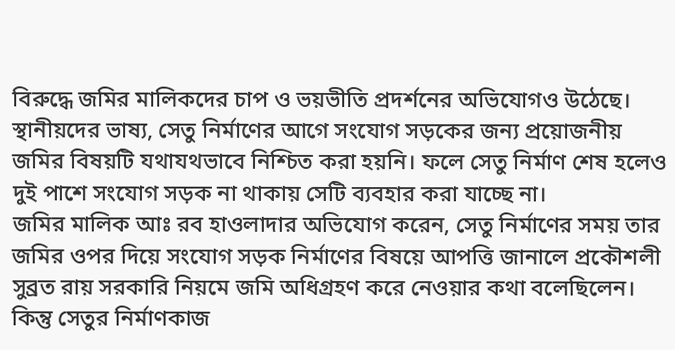বিরুদ্ধে জমির মালিকদের চাপ ও ভয়ভীতি প্রদর্শনের অভিযোগও উঠেছে।
স্থানীয়দের ভাষ্য, সেতু নির্মাণের আগে সংযোগ সড়কের জন্য প্রয়োজনীয় জমির বিষয়টি যথাযথভাবে নিশ্চিত করা হয়নি। ফলে সেতু নির্মাণ শেষ হলেও দুই পাশে সংযোগ সড়ক না থাকায় সেটি ব্যবহার করা যাচ্ছে না।
জমির মালিক আঃ রব হাওলাদার অভিযোগ করেন, সেতু নির্মাণের সময় তার জমির ওপর দিয়ে সংযোগ সড়ক নির্মাণের বিষয়ে আপত্তি জানালে প্রকৌশলী সুব্রত রায় সরকারি নিয়মে জমি অধিগ্রহণ করে নেওয়ার কথা বলেছিলেন। কিন্তু সেতুর নির্মাণকাজ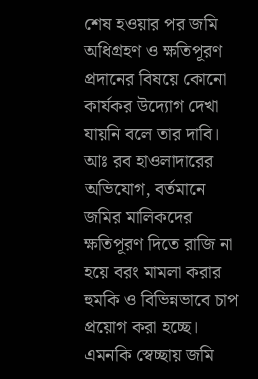শেষ হওয়ার পর জমি অধিগ্রহণ ও ক্ষতিপূরণ প্রদানের বিষয়ে কোনো কার্যকর উদ্যোগ দেখা যায়নি বলে তার দাবি।
আঃ রব হাওলাদারের অভিযোগ, বর্তমানে জমির মালিকদের ক্ষতিপূরণ দিতে রাজি না হয়ে বরং মামলা করার হুমকি ও বিভিন্নভাবে চাপ প্রয়োগ করা হচ্ছে। এমনকি স্বেচ্ছায় জমি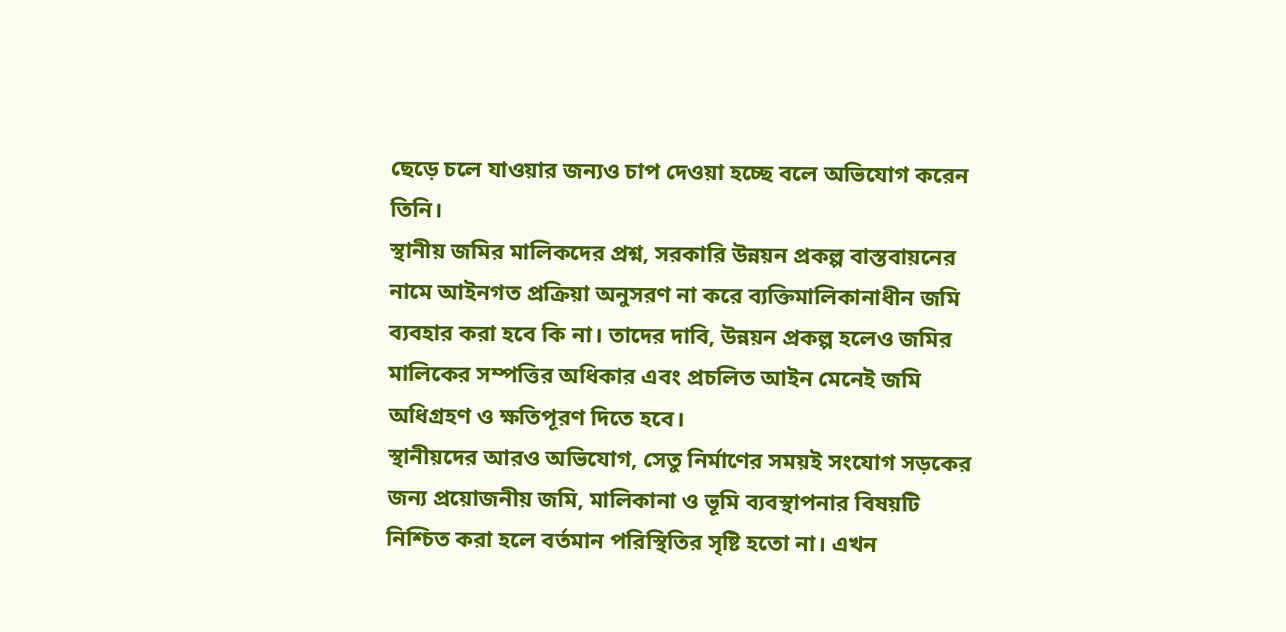ছেড়ে চলে যাওয়ার জন্যও চাপ দেওয়া হচ্ছে বলে অভিযোগ করেন তিনি।
স্থানীয় জমির মালিকদের প্রশ্ন, সরকারি উন্নয়ন প্রকল্প বাস্তবায়নের নামে আইনগত প্রক্রিয়া অনুসরণ না করে ব্যক্তিমালিকানাধীন জমি ব্যবহার করা হবে কি না। তাদের দাবি, উন্নয়ন প্রকল্প হলেও জমির মালিকের সম্পত্তির অধিকার এবং প্রচলিত আইন মেনেই জমি অধিগ্রহণ ও ক্ষতিপূরণ দিতে হবে।
স্থানীয়দের আরও অভিযোগ, সেতু নির্মাণের সময়ই সংযোগ সড়কের জন্য প্রয়োজনীয় জমি, মালিকানা ও ভূমি ব্যবস্থাপনার বিষয়টি নিশ্চিত করা হলে বর্তমান পরিস্থিতির সৃষ্টি হতো না। এখন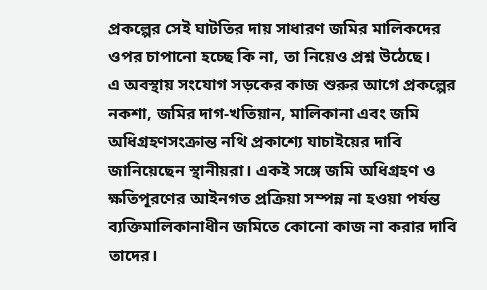প্রকল্পের সেই ঘাটতির দায় সাধারণ জমির মালিকদের ওপর চাপানো হচ্ছে কি না, তা নিয়েও প্রশ্ন উঠেছে।
এ অবস্থায় সংযোগ সড়কের কাজ শুরুর আগে প্রকল্পের নকশা, জমির দাগ-খতিয়ান, মালিকানা এবং জমি অধিগ্রহণসংক্রান্ত নথি প্রকাশ্যে যাচাইয়ের দাবি জানিয়েছেন স্থানীয়রা। একই সঙ্গে জমি অধিগ্রহণ ও ক্ষতিপূরণের আইনগত প্রক্রিয়া সম্পন্ন না হওয়া পর্যন্ত ব্যক্তিমালিকানাধীন জমিতে কোনো কাজ না করার দাবি তাদের।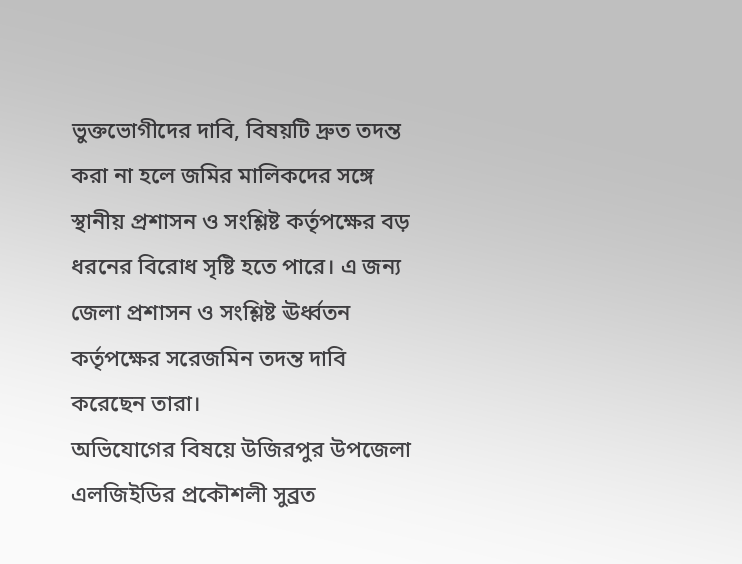ভুক্তভোগীদের দাবি, বিষয়টি দ্রুত তদন্ত করা না হলে জমির মালিকদের সঙ্গে স্থানীয় প্রশাসন ও সংশ্লিষ্ট কর্তৃপক্ষের বড় ধরনের বিরোধ সৃষ্টি হতে পারে। এ জন্য জেলা প্রশাসন ও সংশ্লিষ্ট ঊর্ধ্বতন কর্তৃপক্ষের সরেজমিন তদন্ত দাবি করেছেন তারা।
অভিযোগের বিষয়ে উজিরপুর উপজেলা এলজিইডির প্রকৌশলী সুব্রত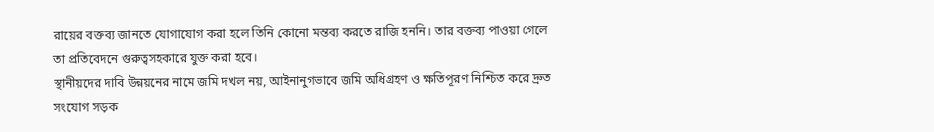রায়ের বক্তব্য জানতে যোগাযোগ করা হলে তিনি কোনো মন্তব্য করতে রাজি হননি। তার বক্তব্য পাওয়া গেলে তা প্রতিবেদনে গুরুত্বসহকারে যুক্ত করা হবে।
স্থানীয়দের দাবি উন্নয়নের নামে জমি দখল নয়, আইনানুগভাবে জমি অধিগ্রহণ ও ক্ষতিপূরণ নিশ্চিত করে দ্রুত সংযোগ সড়ক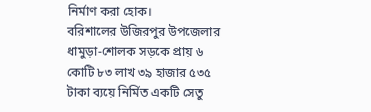নির্মাণ করা হোক।
বরিশালের উজিরপুর উপজেলার ধামুড়া-শোলক সড়কে প্রায় ৬ কোটি ৮৩ লাখ ৩৯ হাজার ৫৩৫ টাকা ব্যয়ে নির্মিত একটি সেতু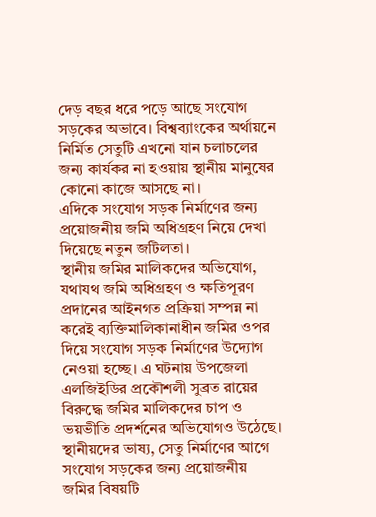দেড় বছর ধরে পড়ে আছে সংযোগ সড়কের অভাবে। বিশ্বব্যাংকের অর্থায়নে নির্মিত সেতুটি এখনো যান চলাচলের জন্য কার্যকর না হওয়ায় স্থানীয় মানুষের কোনো কাজে আসছে না।
এদিকে সংযোগ সড়ক নির্মাণের জন্য প্রয়োজনীয় জমি অধিগ্রহণ নিয়ে দেখা দিয়েছে নতুন জটিলতা।
স্থানীয় জমির মালিকদের অভিযোগ, যথাযথ জমি অধিগ্রহণ ও ক্ষতিপূরণ প্রদানের আইনগত প্রক্রিয়া সম্পন্ন না করেই ব্যক্তিমালিকানাধীন জমির ওপর দিয়ে সংযোগ সড়ক নির্মাণের উদ্যোগ নেওয়া হচ্ছে। এ ঘটনায় উপজেলা এলজিইডির প্রকৌশলী সুব্রত রায়ের বিরুদ্ধে জমির মালিকদের চাপ ও ভয়ভীতি প্রদর্শনের অভিযোগও উঠেছে।
স্থানীয়দের ভাষ্য, সেতু নির্মাণের আগে সংযোগ সড়কের জন্য প্রয়োজনীয় জমির বিষয়টি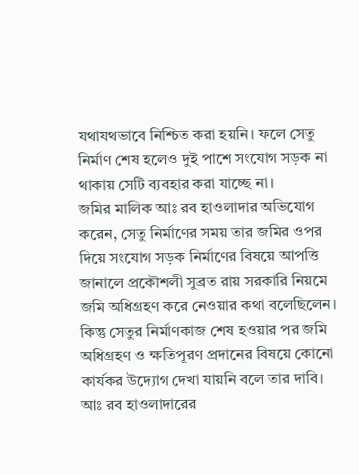যথাযথভাবে নিশ্চিত করা হয়নি। ফলে সেতু নির্মাণ শেষ হলেও দুই পাশে সংযোগ সড়ক না থাকায় সেটি ব্যবহার করা যাচ্ছে না।
জমির মালিক আঃ রব হাওলাদার অভিযোগ করেন, সেতু নির্মাণের সময় তার জমির ওপর দিয়ে সংযোগ সড়ক নির্মাণের বিষয়ে আপত্তি জানালে প্রকৌশলী সুব্রত রায় সরকারি নিয়মে জমি অধিগ্রহণ করে নেওয়ার কথা বলেছিলেন। কিন্তু সেতুর নির্মাণকাজ শেষ হওয়ার পর জমি অধিগ্রহণ ও ক্ষতিপূরণ প্রদানের বিষয়ে কোনো কার্যকর উদ্যোগ দেখা যায়নি বলে তার দাবি।
আঃ রব হাওলাদারের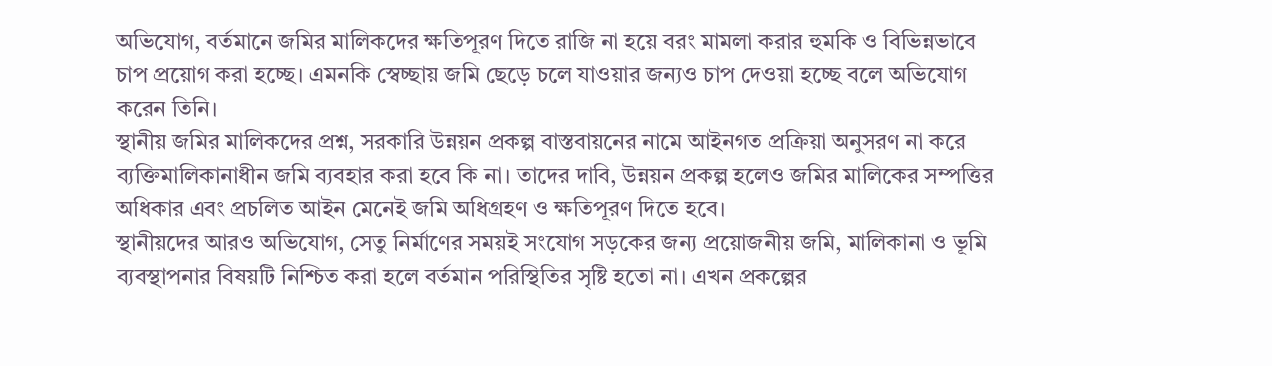অভিযোগ, বর্তমানে জমির মালিকদের ক্ষতিপূরণ দিতে রাজি না হয়ে বরং মামলা করার হুমকি ও বিভিন্নভাবে চাপ প্রয়োগ করা হচ্ছে। এমনকি স্বেচ্ছায় জমি ছেড়ে চলে যাওয়ার জন্যও চাপ দেওয়া হচ্ছে বলে অভিযোগ করেন তিনি।
স্থানীয় জমির মালিকদের প্রশ্ন, সরকারি উন্নয়ন প্রকল্প বাস্তবায়নের নামে আইনগত প্রক্রিয়া অনুসরণ না করে ব্যক্তিমালিকানাধীন জমি ব্যবহার করা হবে কি না। তাদের দাবি, উন্নয়ন প্রকল্প হলেও জমির মালিকের সম্পত্তির অধিকার এবং প্রচলিত আইন মেনেই জমি অধিগ্রহণ ও ক্ষতিপূরণ দিতে হবে।
স্থানীয়দের আরও অভিযোগ, সেতু নির্মাণের সময়ই সংযোগ সড়কের জন্য প্রয়োজনীয় জমি, মালিকানা ও ভূমি ব্যবস্থাপনার বিষয়টি নিশ্চিত করা হলে বর্তমান পরিস্থিতির সৃষ্টি হতো না। এখন প্রকল্পের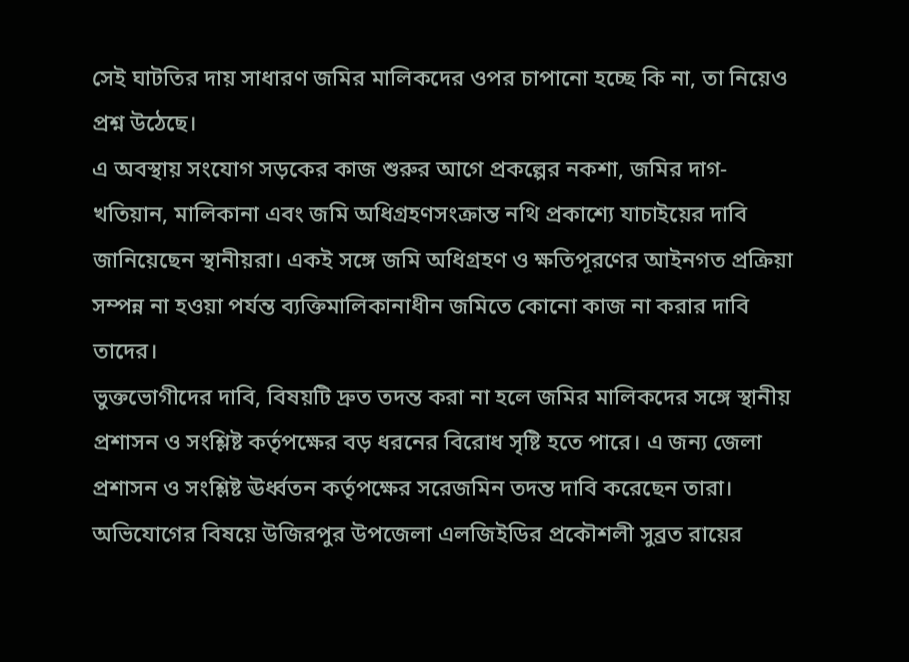সেই ঘাটতির দায় সাধারণ জমির মালিকদের ওপর চাপানো হচ্ছে কি না, তা নিয়েও প্রশ্ন উঠেছে।
এ অবস্থায় সংযোগ সড়কের কাজ শুরুর আগে প্রকল্পের নকশা, জমির দাগ-খতিয়ান, মালিকানা এবং জমি অধিগ্রহণসংক্রান্ত নথি প্রকাশ্যে যাচাইয়ের দাবি জানিয়েছেন স্থানীয়রা। একই সঙ্গে জমি অধিগ্রহণ ও ক্ষতিপূরণের আইনগত প্রক্রিয়া সম্পন্ন না হওয়া পর্যন্ত ব্যক্তিমালিকানাধীন জমিতে কোনো কাজ না করার দাবি তাদের।
ভুক্তভোগীদের দাবি, বিষয়টি দ্রুত তদন্ত করা না হলে জমির মালিকদের সঙ্গে স্থানীয় প্রশাসন ও সংশ্লিষ্ট কর্তৃপক্ষের বড় ধরনের বিরোধ সৃষ্টি হতে পারে। এ জন্য জেলা প্রশাসন ও সংশ্লিষ্ট ঊর্ধ্বতন কর্তৃপক্ষের সরেজমিন তদন্ত দাবি করেছেন তারা।
অভিযোগের বিষয়ে উজিরপুর উপজেলা এলজিইডির প্রকৌশলী সুব্রত রায়ের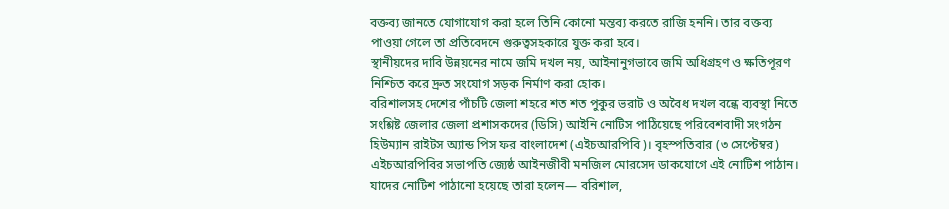বক্তব্য জানতে যোগাযোগ করা হলে তিনি কোনো মন্তব্য করতে রাজি হননি। তার বক্তব্য পাওয়া গেলে তা প্রতিবেদনে গুরুত্বসহকারে যুক্ত করা হবে।
স্থানীয়দের দাবি উন্নয়নের নামে জমি দখল নয়, আইনানুগভাবে জমি অধিগ্রহণ ও ক্ষতিপূরণ নিশ্চিত করে দ্রুত সংযোগ সড়ক নির্মাণ করা হোক।
বরিশালসহ দেশের পাঁচটি জেলা শহরে শত শত পুকুর ভরাট ও অবৈধ দখল বন্ধে ব্যবস্থা নিতে সংশ্লিষ্ট জেলার জেলা প্রশাসকদের (ডিসি) আইনি নোটিস পাঠিয়েছে পরিবেশবাদী সংগঠন হিউম্যান রাইটস অ্যান্ড পিস ফর বাংলাদেশ (এইচআরপিবি)। বৃহস্পতিবার (৩ সেপ্টেম্বর) এইচআরপিবির সভাপতি জ্যেষ্ঠ আইনজীবী মনজিল মোরসেদ ডাকযোগে এই নোটিশ পাঠান।
যাদের নোটিশ পাঠানো হয়েছে তারা হলেন— বরিশাল,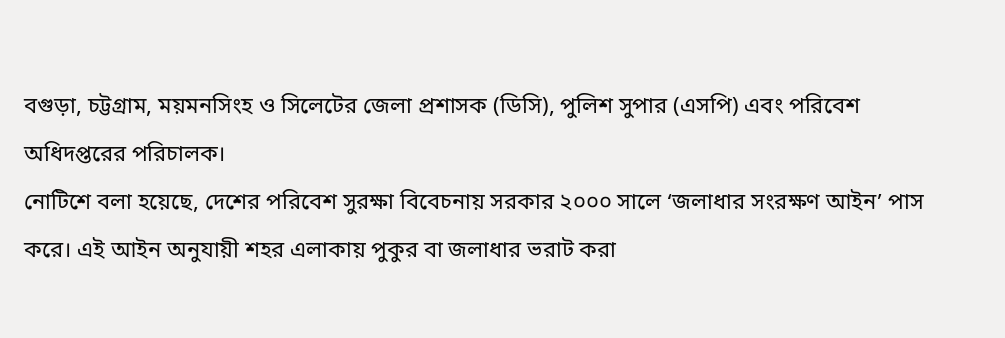বগুড়া, চট্টগ্রাম, ময়মনসিংহ ও সিলেটের জেলা প্রশাসক (ডিসি), পুলিশ সুপার (এসপি) এবং পরিবেশ অধিদপ্তরের পরিচালক।
নোটিশে বলা হয়েছে, দেশের পরিবেশ সুরক্ষা বিবেচনায় সরকার ২০০০ সালে ‘জলাধার সংরক্ষণ আইন’ পাস করে। এই আইন অনুযায়ী শহর এলাকায় পুকুর বা জলাধার ভরাট করা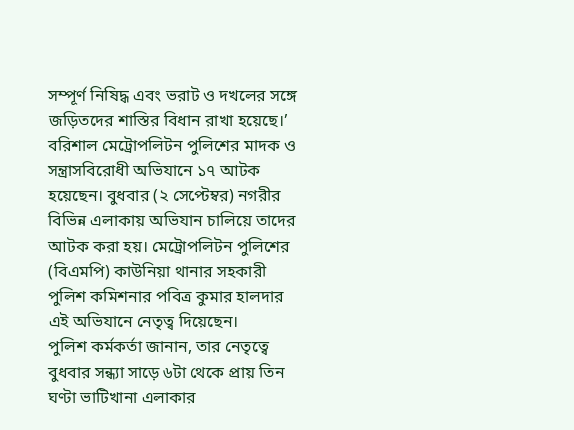সম্পূর্ণ নিষিদ্ধ এবং ভরাট ও দখলের সঙ্গে জড়িতদের শাস্তির বিধান রাখা হয়েছে।’
বরিশাল মেট্রোপলিটন পুলিশের মাদক ও সন্ত্রাসবিরোধী অভিযানে ১৭ আটক হয়েছেন। বুধবার (২ সেপ্টেম্বর) নগরীর বিভিন্ন এলাকায় অভিযান চালিয়ে তাদের আটক করা হয়। মেট্রোপলিটন পুলিশের (বিএমপি) কাউনিয়া থানার সহকারী পুলিশ কমিশনার পবিত্র কুমার হালদার এই অভিযানে নেতৃত্ব দিয়েছেন।
পুলিশ কর্মকর্তা জানান, তার নেতৃত্বে বুধবার সন্ধ্যা সাড়ে ৬টা থেকে প্রায় তিন ঘণ্টা ভাটিখানা এলাকার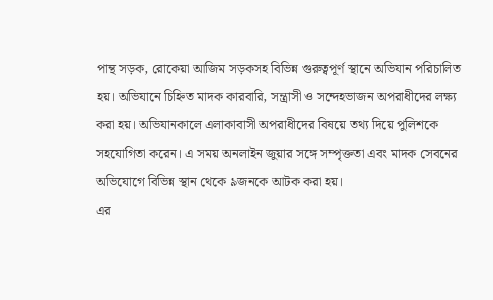পান্থ সড়ক, রোকেয়া আজিম সড়কসহ বিভিন্ন গুরুত্বপূর্ণ স্থানে অভিযান পরিচালিত হয়। অভিযানে চিহ্নিত মাদক কারবারি, সন্ত্রাসী ও সন্দেহভাজন অপরাধীদের লক্ষ্য করা হয়। অভিযানকালে এলাকাবাসী অপরাধীদের বিষয়ে তথ্য দিয়ে পুলিশকে সহযোগিতা করেন। এ সময় অনলাইন জুয়ার সঙ্গে সম্পৃক্ততা এবং মাদক সেবনের অভিযোগে বিভিন্ন স্থান থেকে ৯জনকে আটক করা হয়।
এর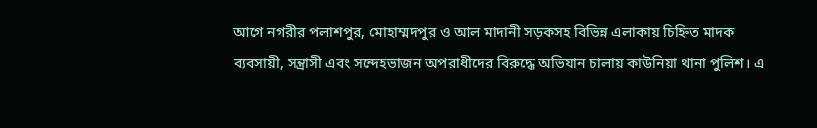আগে নগরীর পলাশপুর, মোহাম্মদপুর ও আল মাদানী সড়কসহ বিভিন্ন এলাকায় চিহ্নিত মাদক ব্যবসায়ী, সন্ত্রাসী এবং সন্দেহভাজন অপরাধীদের বিরুদ্ধে অভিযান চালায় কাউনিয়া থানা পুলিশ। এ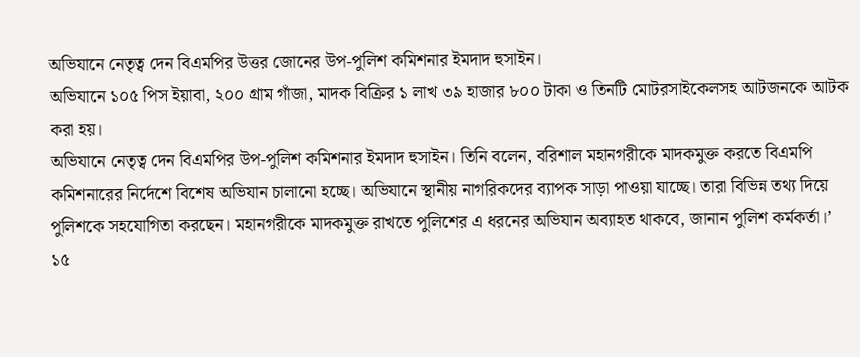অভিযানে নেতৃত্ব দেন বিএমপির উত্তর জোনের উপ-পুলিশ কমিশনার ইমদাদ হুসাইন।
অভিযানে ১০৫ পিস ইয়াবা, ২০০ গ্রাম গাঁজা, মাদক বিক্রির ১ লাখ ৩৯ হাজার ৮০০ টাকা ও তিনটি মোটরসাইকেলসহ আটজনকে আটক করা হয়।
অভিযানে নেতৃত্ব দেন বিএমপির উপ-পুলিশ কমিশনার ইমদাদ হুসাইন। তিনি বলেন, বরিশাল মহানগরীকে মাদকমুক্ত করতে বিএমপি কমিশনারের নির্দেশে বিশেষ অভিযান চালানো হচ্ছে। অভিযানে স্থানীয় নাগরিকদের ব্যাপক সাড়া পাওয়া যাচ্ছে। তারা বিভিন্ন তথ্য দিয়ে পুলিশকে সহযোগিতা করছেন। মহানগরীকে মাদকমুক্ত রাখতে পুলিশের এ ধরনের অভিযান অব্যাহত থাকবে, জানান পুলিশ কর্মকর্তা।’
১৫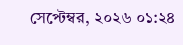সেপ্টেম্বর, ২০২৬ ০১:২৪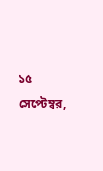১৫ সেপ্টেম্বর,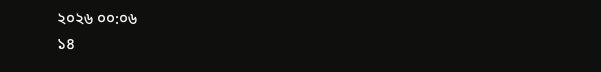২০২৬ ০০:০৬
১৪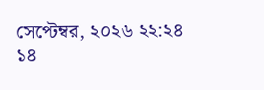সেপ্টেম্বর, ২০২৬ ২২:২৪
১৪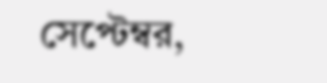সেপ্টেম্বর,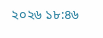২০২৬ ১৮:৪৬